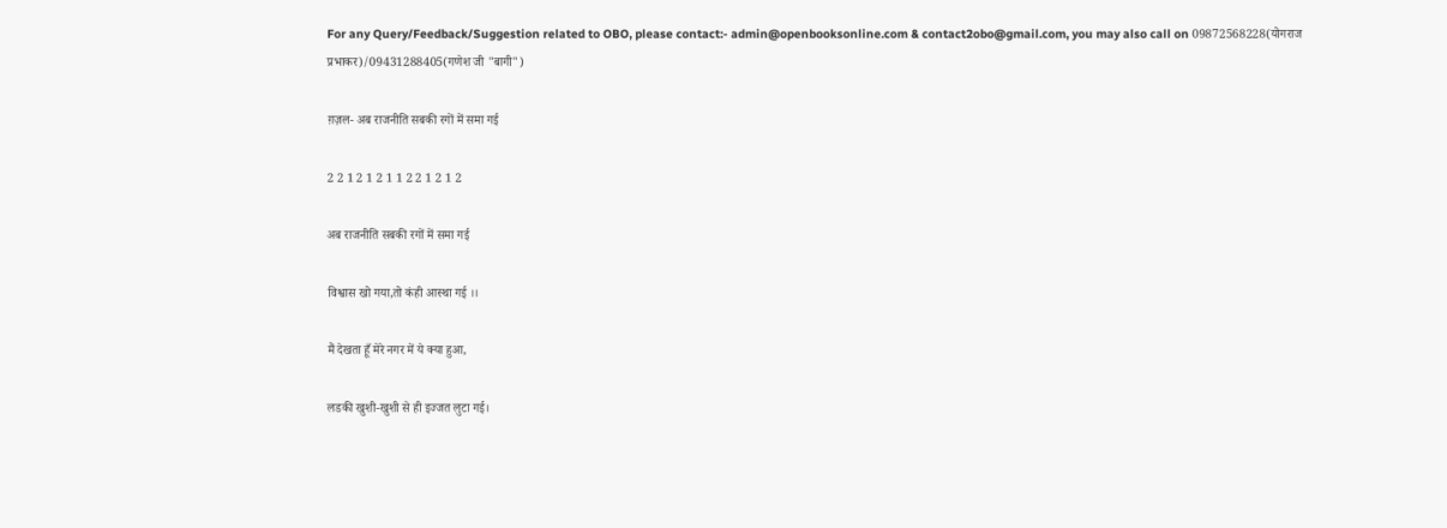For any Query/Feedback/Suggestion related to OBO, please contact:- admin@openbooksonline.com & contact2obo@gmail.com, you may also call on 09872568228(योगराज प्रभाकर)/09431288405(गणेश जी "बागी")

ग़ज़ल- अब राजनीति सबकी रगों में समा गई

2 2 1 2 1 2 1 1 2 2 1 2 1 2

अब राजनीति सबकी रगों में समा गई

विश्वास खो गया,तो कंही आस्था गई ।।

मैं देखता हूँ मेरे नगर में ये क्या हुआ,

लडकी खुशी-खुशी से ही इज्जत लुटा गई।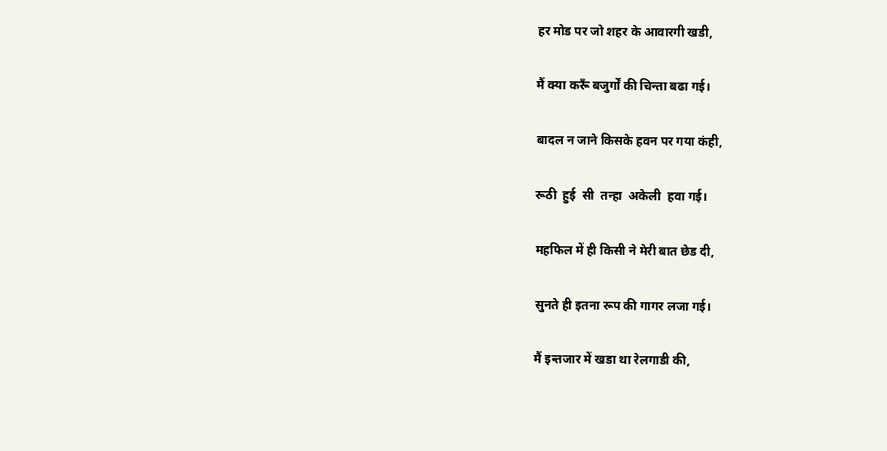हर मोड पर जो शहर के आवारगी खडी,

मैं क्या करूँ बजुर्गों की चिन्ता बढा गई।

बादल न जाने किसके हवन पर गया कंही,

रूठी  हुई  सी  तन्हा  अकेली  हवा गई।

महफिल में ही किसी ने मेरी बात छेड दी,

सुनते ही इतना रूप की गागर लजा गई।

मैं इन्तजार में खडा था रेलगाडी की,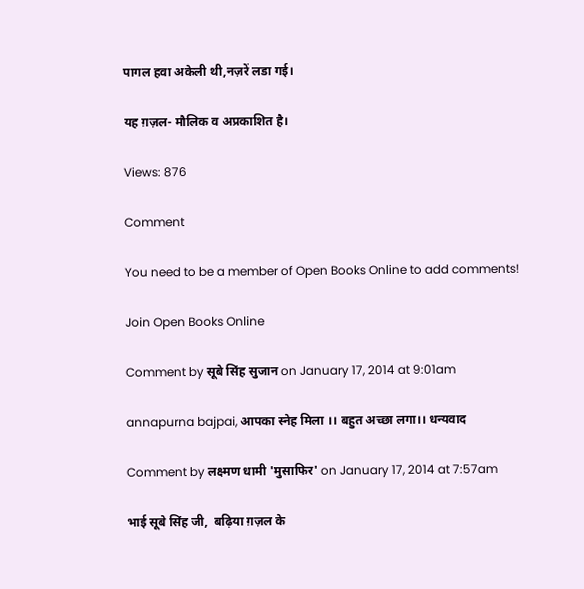पागल हवा अकेली थी,नज़रें लडा गई।

यह ग़ज़ल- मौलिक व अप्रकाशित है।

Views: 876

Comment

You need to be a member of Open Books Online to add comments!

Join Open Books Online

Comment by सूबे सिंह सुजान on January 17, 2014 at 9:01am

annapurna bajpai, आपका स्नेह मिला ।। बहुत अच्छा लगा।। धन्यवाद

Comment by लक्ष्मण धामी 'मुसाफिर' on January 17, 2014 at 7:57am

भाई सूबे सिंह जी,  बढ़िया ग़ज़ल के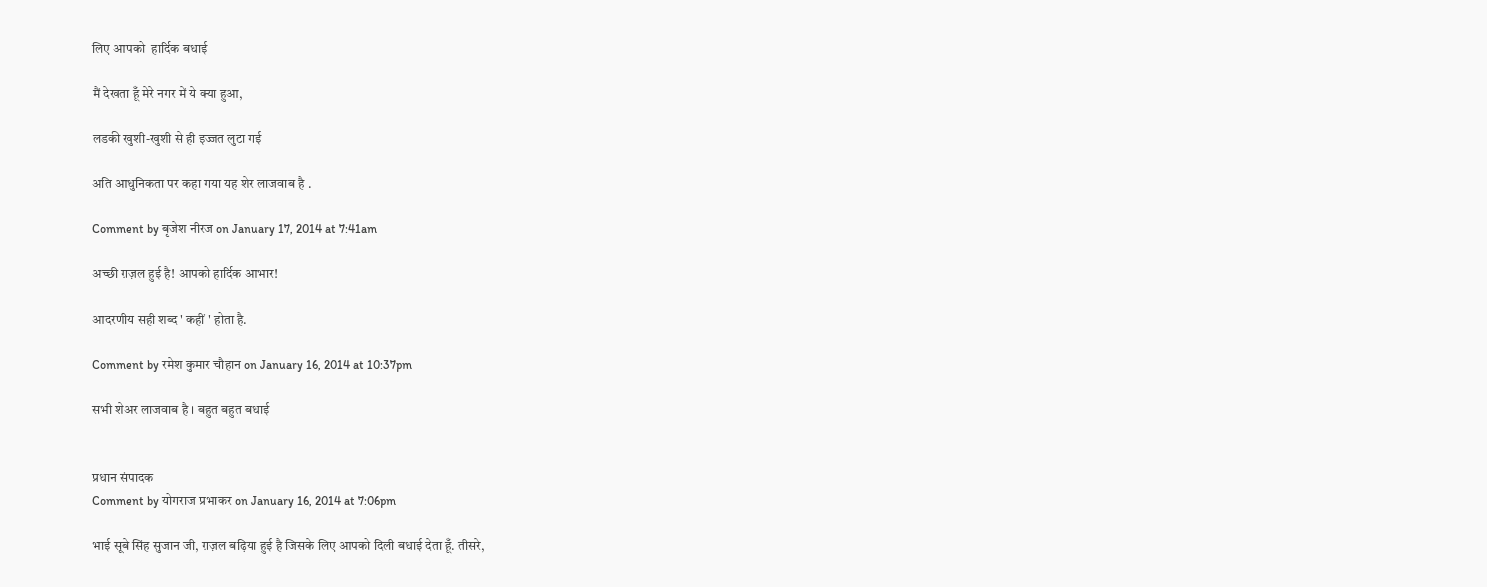लिए आपको  हार्दिक बधाई

मैं देखता हूँ मेरे नगर में ये क्या हुआ,

लडकी खुशी-खुशी से ही इज्जत लुटा गई

अति आधुनिकता पर कहा गया यह शेर लाजवाब है .

Comment by बृजेश नीरज on January 17, 2014 at 7:41am

अच्छी ग़ज़ल हुई है! आपको हार्दिक आभार!

आदरणीय सही शब्द ' कहीं ' होता है.

Comment by रमेश कुमार चौहान on January 16, 2014 at 10:37pm

सभी शेअर लाजवाब है । बहुत बहुत बधाई


प्रधान संपादक
Comment by योगराज प्रभाकर on January 16, 2014 at 7:06pm

भाई सूबे सिंह सुजान जी, ग़ज़ल बढ़िया हुई है जिसके लिए आपको दिली बधाई देता हूँ. तीसरे,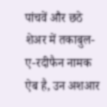पांचवें और छठे  शेअर में तकाबुल-ए-रदीफैन नामक ऐब है, उन अशआर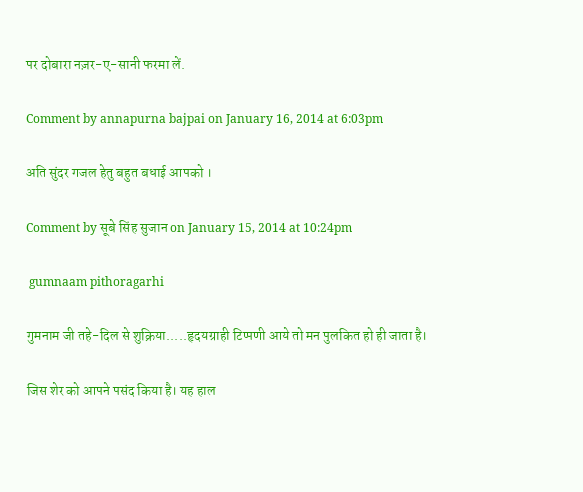पर दोबारा नज़र-ए-सानी फरमा लें.

Comment by annapurna bajpai on January 16, 2014 at 6:03pm

अति सुंदर गजल हेतु बहुत बधाई आपको ।

Comment by सूबे सिंह सुजान on January 15, 2014 at 10:24pm

 gumnaam pithoragarhi

गुमनाम जी तहे-दिल से शुक्रिया.....हृदयग्राही टिप्पणी आये तो मन पुलकित हो ही जाता है।

जिस शेर को आपने पसंद किया है। यह हाल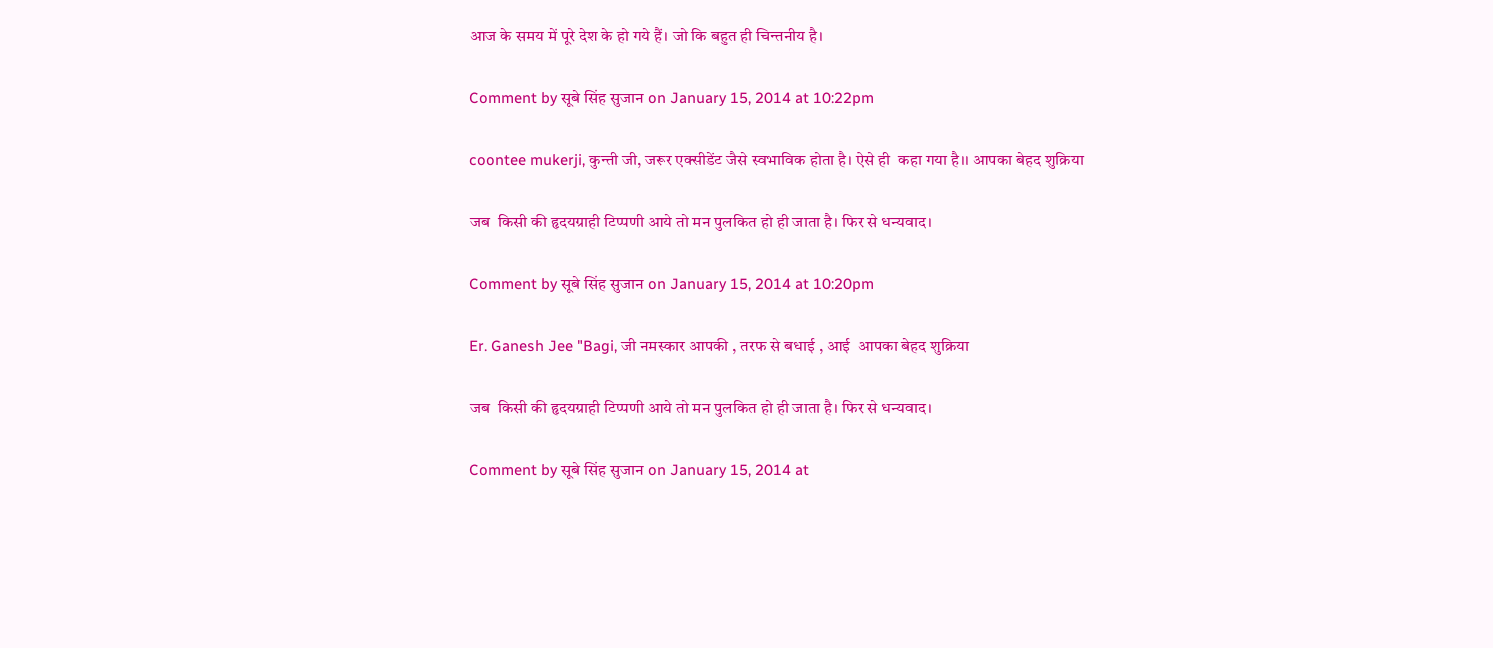आज के समय में पूरे देश के हो गये हैं। जो कि बहुत ही चिन्तनीय है।

Comment by सूबे सिंह सुजान on January 15, 2014 at 10:22pm

coontee mukerji, कुन्ती जी, जरूर एक्सीडेंट जैसे स्वभाविक होता है। ऐसे ही  कहा गया है।। आपका बेहद शुक्रिया

जब  किसी की हृदयग्राही टिप्पणी आये तो मन पुलकित हो ही जाता है। फिर से धन्यवाद।

Comment by सूबे सिंह सुजान on January 15, 2014 at 10:20pm

Er. Ganesh Jee "Bagi, जी नमस्कार आपकी , तरफ से बधाई , आई  आपका बेहद शुक्रिया

जब  किसी की हृदयग्राही टिप्पणी आये तो मन पुलकित हो ही जाता है। फिर से धन्यवाद।

Comment by सूबे सिंह सुजान on January 15, 2014 at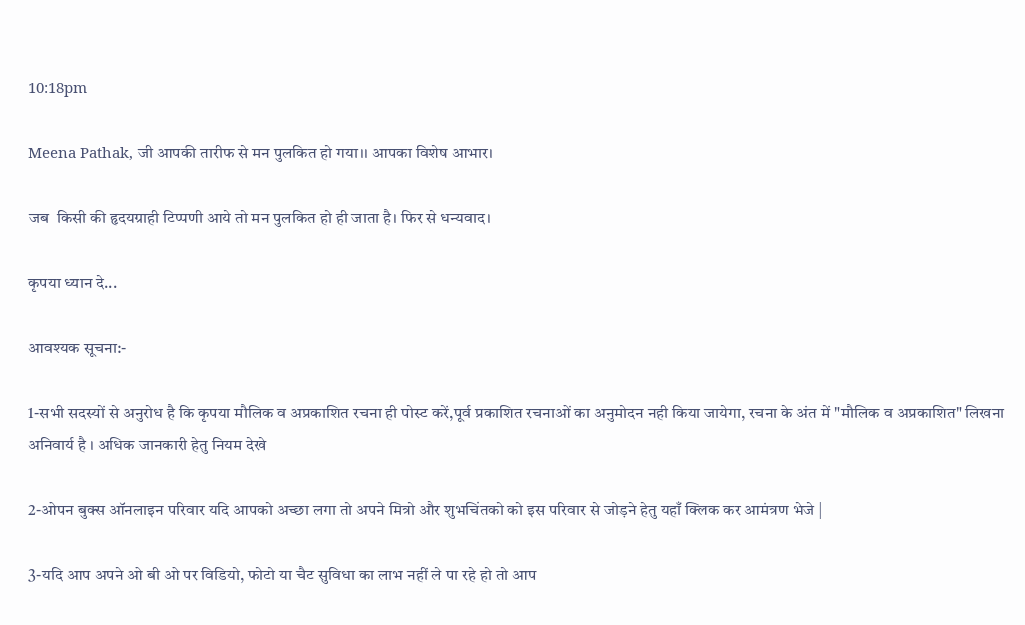10:18pm

Meena Pathak, जी आपकी तारीफ से मन पुलकित हो गया।। आपका विशेष आभार।

जब  किसी की हृदयग्राही टिप्पणी आये तो मन पुलकित हो ही जाता है। फिर से धन्यवाद।

कृपया ध्यान दे...

आवश्यक सूचना:-

1-सभी सदस्यों से अनुरोध है कि कृपया मौलिक व अप्रकाशित रचना ही पोस्ट करें,पूर्व प्रकाशित रचनाओं का अनुमोदन नही किया जायेगा, रचना के अंत में "मौलिक व अप्रकाशित" लिखना अनिवार्य है । अधिक जानकारी हेतु नियम देखे

2-ओपन बुक्स ऑनलाइन परिवार यदि आपको अच्छा लगा तो अपने मित्रो और शुभचिंतको को इस परिवार से जोड़ने हेतु यहाँ क्लिक कर आमंत्रण भेजे |

3-यदि आप अपने ओ बी ओ पर विडियो, फोटो या चैट सुविधा का लाभ नहीं ले पा रहे हो तो आप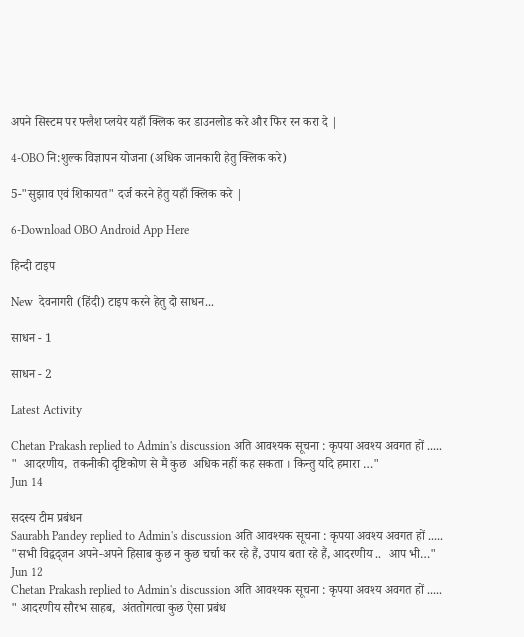अपने सिस्टम पर फ्लैश प्लयेर यहाँ क्लिक कर डाउनलोड करे और फिर रन करा दे |

4-OBO नि:शुल्क विज्ञापन योजना (अधिक जानकारी हेतु क्लिक करे)

5-"सुझाव एवं शिकायत" दर्ज करने हेतु यहाँ क्लिक करे |

6-Download OBO Android App Here

हिन्दी टाइप

New  देवनागरी (हिंदी) टाइप करने हेतु दो साधन...

साधन - 1

साधन - 2

Latest Activity

Chetan Prakash replied to Admin's discussion अति आवश्यक सूचना : कृपया अवश्य अवगत हों .....
"  आदरणीय,  तकनीकी दृष्टिकोण से मैं कुछ  अधिक नहीं कह सकता । किन्तु यदि हमारा …"
Jun 14

सदस्य टीम प्रबंधन
Saurabh Pandey replied to Admin's discussion अति आवश्यक सूचना : कृपया अवश्य अवगत हों .....
"सभी विद्वद्जन अपने-अपने हिसाब कुछ न कुछ चर्चा कर रहे हैं, उपाय बता रहे हैं, आदरणीय ..  आप भी…"
Jun 12
Chetan Prakash replied to Admin's discussion अति आवश्यक सूचना : कृपया अवश्य अवगत हों .....
" आदरणीय सौरभ साहब,  अंततोगत्वा कुछ ऐसा प्रबंध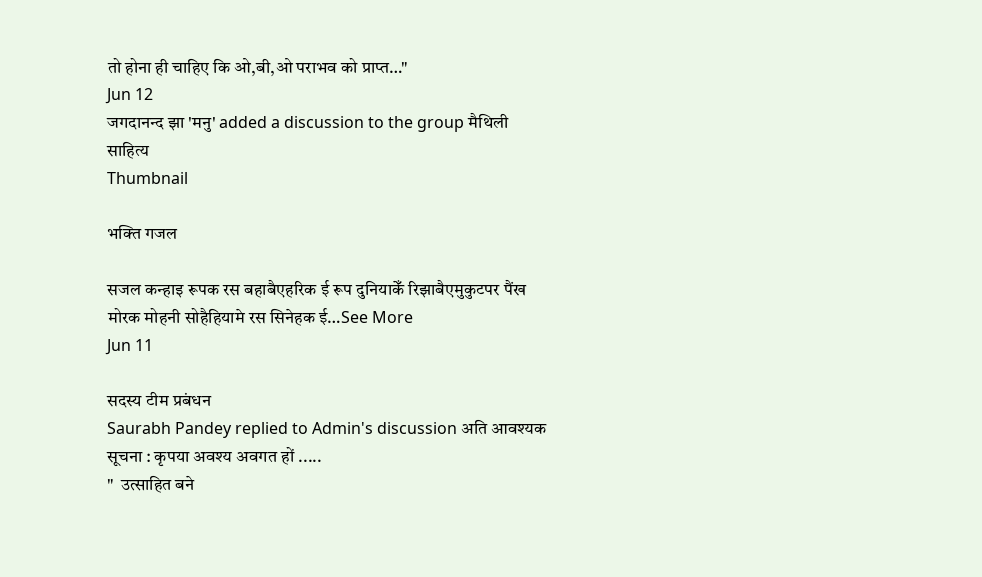तो होना ही चाहिए कि ओ,बी,ओ पराभव को प्राप्त…"
Jun 12
जगदानन्द झा 'मनु' added a discussion to the group मैथिली साहित्य
Thumbnail

भक्ति गजल

सजल कन्हाइ रूपक रस बहाबैएहरिक ई रूप दुनियाकेँ रिझाबैएमुकुटपर पैंख मोरक मोहनी सोहैहियामे रस सिनेहक ई…See More
Jun 11

सदस्य टीम प्रबंधन
Saurabh Pandey replied to Admin's discussion अति आवश्यक सूचना : कृपया अवश्य अवगत हों .....
"  उत्साहित बने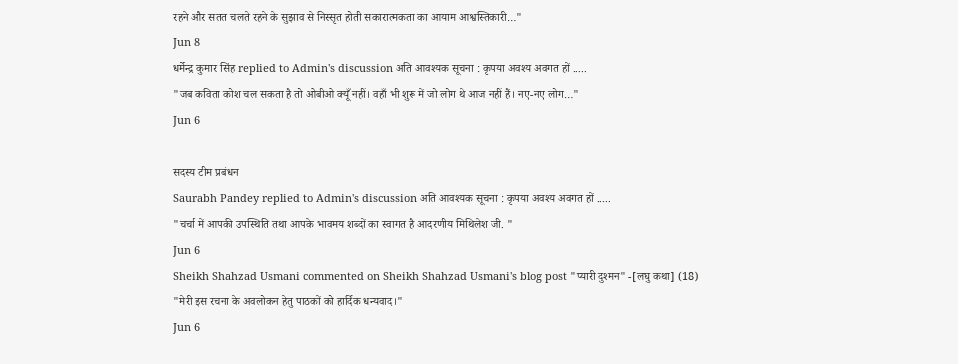रहने और सतत चलते रहने के सुझाव से निस्सृत होती सकारात्मकता का आयाम आश्वस्तिकारी…"
Jun 8
धर्मेन्द्र कुमार सिंह replied to Admin's discussion अति आवश्यक सूचना : कृपया अवश्य अवगत हों .....
"जब कविता कोश चल सकता है तो ओबीओ क्यूँ नहीं। वहाँ भी शुरू में जो लोग थे आज नहीं हैं। नए-नए लोग…"
Jun 6

सदस्य टीम प्रबंधन
Saurabh Pandey replied to Admin's discussion अति आवश्यक सूचना : कृपया अवश्य अवगत हों .....
"चर्चा में आपकी उपस्थिति तथा आपके भावमय शब्दों का स्वागत है आदरणीय मिथिलेश जी. "
Jun 6
Sheikh Shahzad Usmani commented on Sheikh Shahzad Usmani's blog post "प्यारी दुश्मन" -[लघु कथा] (18)
"मेरी इस रचना के अवलोकन हेतु पाठकों को हार्दिक धन्यवाद।"
Jun 6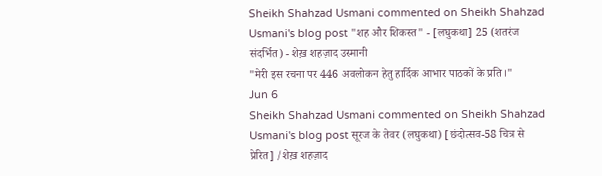Sheikh Shahzad Usmani commented on Sheikh Shahzad Usmani's blog post "शह और शिकस्त" - [लघुकथा] 25 (शतरंज संदर्भित) - शेख़ शहज़ाद उस्मानी
"मेरी इस रचना पर 446 अवलोकन हेतु हार्दिक आभार पाठकों के प्रति।"
Jun 6
Sheikh Shahzad Usmani commented on Sheikh Shahzad Usmani's blog post सूरज के तेवर (लघुकथा) [छंदोत्सव-58 चित्र से प्रेरित] /शेख़ शहज़ाद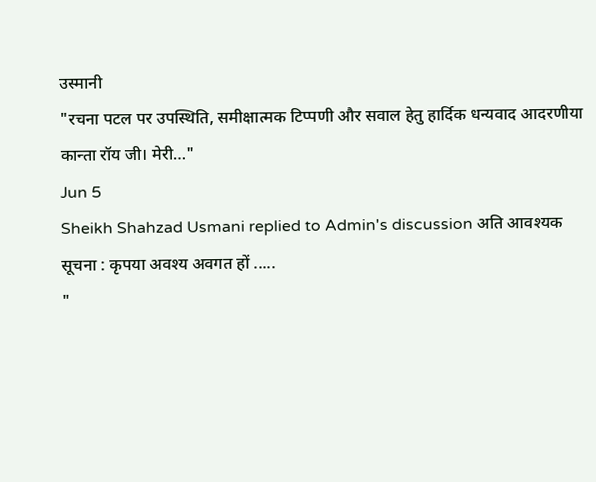उस्मानी
"रचना पटल पर उपस्थिति, समीक्षात्मक टिप्पणी और सवाल हेतु हार्दिक धन्यवाद आदरणीया कान्ता रॉय जी। मेरी…"
Jun 5
Sheikh Shahzad Usmani replied to Admin's discussion अति आवश्यक सूचना : कृपया अवश्य अवगत हों .....
"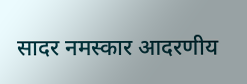सादर नमस्कार आदरणीय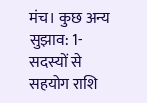मंच। कुछ अन्य सुझाव: 1- सदस्यों से सहयोग राशि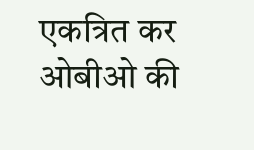एकत्रित कर ओबीओ की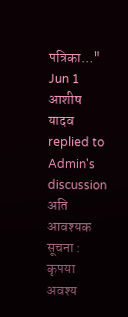पत्रिका…"
Jun 1
आशीष यादव replied to Admin's discussion अति आवश्यक सूचना : कृपया अवश्य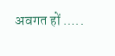अवगत हों .....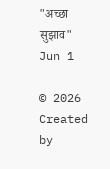"अच्छा सुझाव"
Jun 1

© 2026   Created by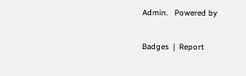Admin.   Powered by

Badges  |  Report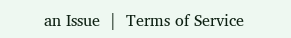an Issue  |  Terms of Service